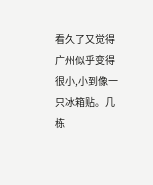看久了又觉得广州似乎变得很小,小到像一只冰箱贴。几栋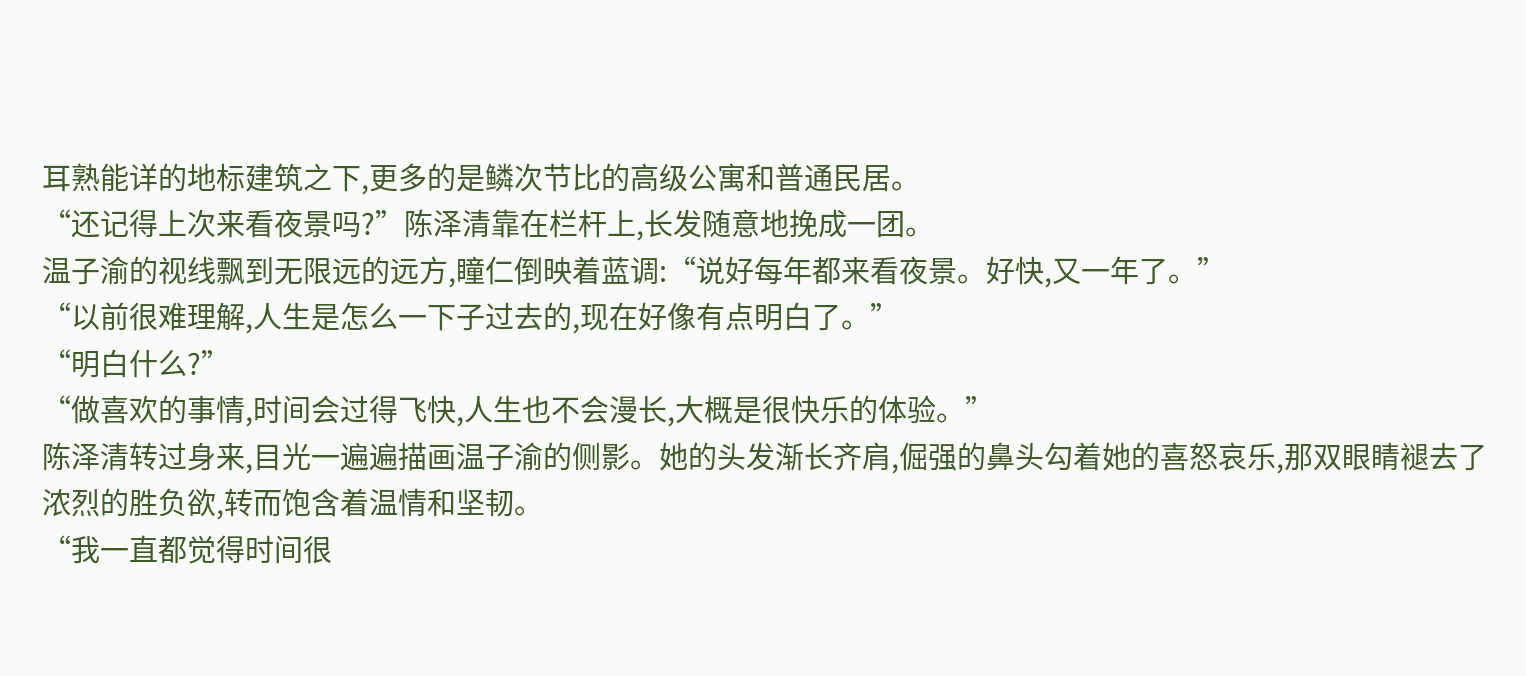耳熟能详的地标建筑之下,更多的是鳞次节比的高级公寓和普通民居。
“还记得上次来看夜景吗?”陈泽清靠在栏杆上,长发随意地挽成一团。
温子渝的视线飘到无限远的远方,瞳仁倒映着蓝调:“说好每年都来看夜景。好快,又一年了。”
“以前很难理解,人生是怎么一下子过去的,现在好像有点明白了。”
“明白什么?”
“做喜欢的事情,时间会过得飞快,人生也不会漫长,大概是很快乐的体验。”
陈泽清转过身来,目光一遍遍描画温子渝的侧影。她的头发渐长齐肩,倔强的鼻头勾着她的喜怒哀乐,那双眼睛褪去了浓烈的胜负欲,转而饱含着温情和坚韧。
“我一直都觉得时间很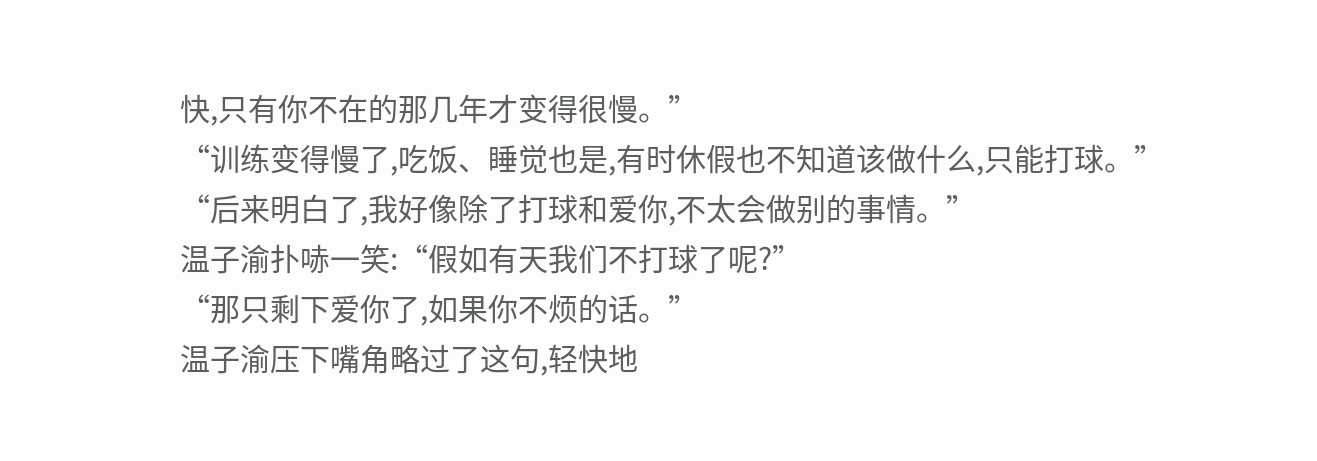快,只有你不在的那几年才变得很慢。”
“训练变得慢了,吃饭、睡觉也是,有时休假也不知道该做什么,只能打球。”
“后来明白了,我好像除了打球和爱你,不太会做别的事情。”
温子渝扑哧一笑:“假如有天我们不打球了呢?”
“那只剩下爱你了,如果你不烦的话。”
温子渝压下嘴角略过了这句,轻快地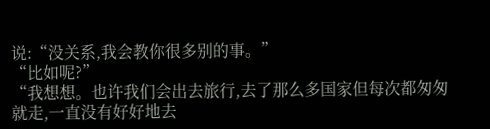说:“没关系,我会教你很多别的事。”
“比如呢?”
“我想想。也许我们会出去旅行,去了那么多国家但每次都匆匆就走,一直没有好好地去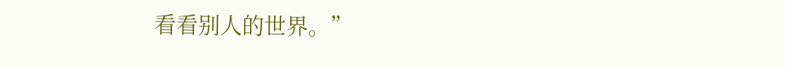看看别人的世界。”